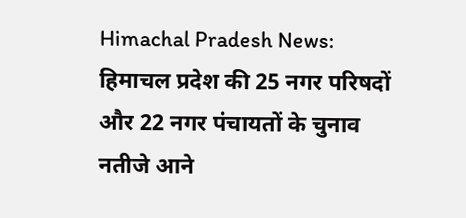Himachal Pradesh News: हिमाचल प्रदेश की 25 नगर परिषदों और 22 नगर पंचायतों के चुनाव नतीजे आने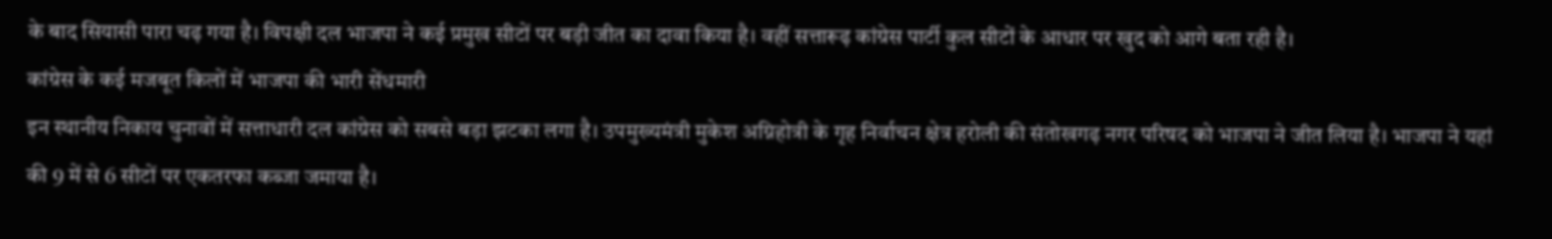के बाद सियासी पारा चढ़ गया है। विपक्षी दल भाजपा ने कई प्रमुख सीटों पर बड़ी जीत का दावा किया है। वहीं सत्तारूढ़ कांग्रेस पार्टी कुल सीटों के आधार पर खुद को आगे बता रही है।
कांग्रेस के कई मजबूत किलों में भाजपा की भारी सेंधमारी
इन स्थानीय निकाय चुनावों में सत्ताधारी दल कांग्रेस को सबसे बड़ा झटका लगा है। उपमुख्यमंत्री मुकेश अग्निहोत्री के गृह निर्वाचन क्षेत्र हरोली की संतोखगढ़ नगर परिषद को भाजपा ने जीत लिया है। भाजपा ने यहां की 9 में से 6 सीटों पर एकतरफा कब्जा जमाया है।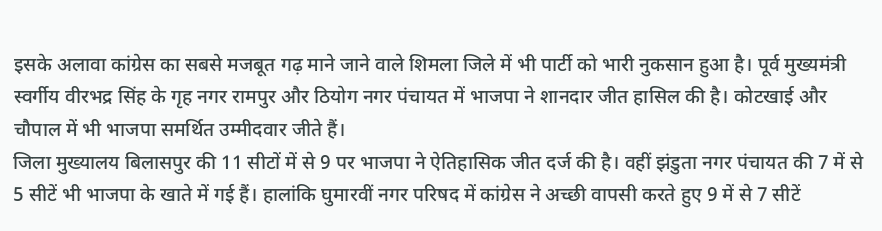इसके अलावा कांग्रेस का सबसे मजबूत गढ़ माने जाने वाले शिमला जिले में भी पार्टी को भारी नुकसान हुआ है। पूर्व मुख्यमंत्री स्वर्गीय वीरभद्र सिंह के गृह नगर रामपुर और ठियोग नगर पंचायत में भाजपा ने शानदार जीत हासिल की है। कोटखाई और चौपाल में भी भाजपा समर्थित उम्मीदवार जीते हैं।
जिला मुख्यालय बिलासपुर की 11 सीटों में से 9 पर भाजपा ने ऐतिहासिक जीत दर्ज की है। वहीं झंडुता नगर पंचायत की 7 में से 5 सीटें भी भाजपा के खाते में गई हैं। हालांकि घुमारवीं नगर परिषद में कांग्रेस ने अच्छी वापसी करते हुए 9 में से 7 सीटें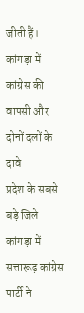जीती हैं।
कांगड़ा में कांग्रेस की वापसी और दोनों दलों के दावे
प्रदेश के सबसे बड़े जिले कांगड़ा में सत्तारूढ़ कांग्रेस पार्टी ने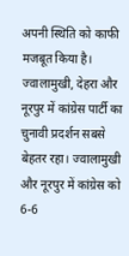अपनी स्थिति को काफी मजबूत किया है। ज्वालामुखी, देहरा और नूरपुर में कांग्रेस पार्टी का चुनावी प्रदर्शन सबसे बेहतर रहा। ज्वालामुखी और नूरपुर में कांग्रेस को 6-6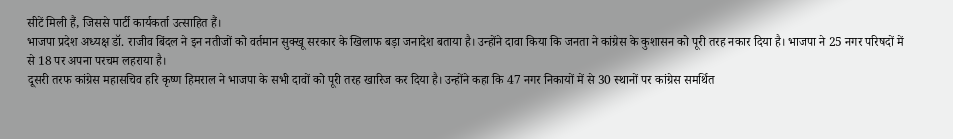सीटें मिली हैं, जिससे पार्टी कार्यकर्ता उत्साहित हैं।
भाजपा प्रदेश अध्यक्ष डॉ. राजीव बिंदल ने इन नतीजों को वर्तमान सुक्खू सरकार के खिलाफ बड़ा जनादेश बताया है। उन्होंने दावा किया कि जनता ने कांग्रेस के कुशासन को पूरी तरह नकार दिया है। भाजपा ने 25 नगर परिषदों में से 18 पर अपना परचम लहराया है।
दूसरी तरफ कांग्रेस महासचिव हरि कृष्ण हिमराल ने भाजपा के सभी दावों को पूरी तरह खारिज कर दिया है। उन्होंने कहा कि 47 नगर निकायों में से 30 स्थानों पर कांग्रेस समर्थित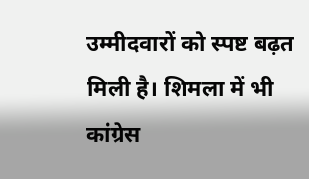उम्मीदवारों को स्पष्ट बढ़त मिली है। शिमला में भी कांग्रेस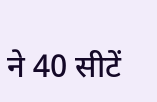ने 40 सीटें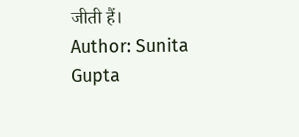जीती हैं।
Author: Sunita Gupta